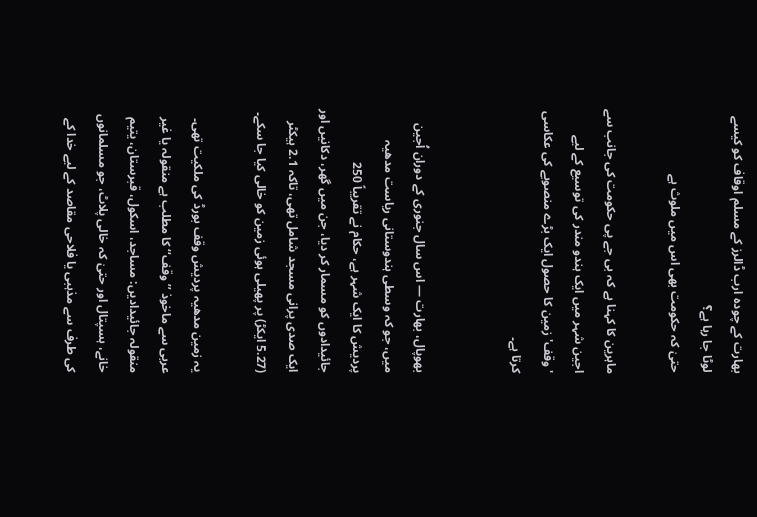بھارت کے چودہ ارب ڈالرز کے مسلم اوقاف کو کیسے لوٹا جا رہا ہے؟
حتیٰ کہ حکومت بھی اس میں ملوث ہے

ماہرین کا کہنا ہے کہ بی جے پی حکومت کی جانب سے اجین شہر میں ایک ہندو مندر کی توسیع کے لیے 'وقف' زمین کا حصول ایک بڑے منصوبے کی عکاسی کرتا ہے۔


بھوپال، بھارت — اس سال جنوری کے دوران اُجین میں، جو کہ وسطی ہندوستانی ریاست مدھیہ پردیش کا ایک شہر ہے، حکام نے تقریباً 250 جائیدادوں کو مسمار کر دیا، جن میں گھر، دکانیں اور ایک صدی پرانی مسجد شامل تھی، تاکہ 2.1 ہیکٹر (5.27 ایکڑ) پر پھیلی ہوئی زمین کو خالی کیا جا سکے۔

یہ زمین مدھیہ پردیش وقف بورڈ کی ملکیت تھی۔ عربی سے ماخوذ ’’وقف‘‘ کا مطلب ہے منقولہ یا غیر منقولہ جائیدادیں: مساجد، اسکول، قبرستان، یتیم خانے، ہسپتال اور حتیٰ کہ خالی پلاٹ، جو مسلمانوں کی طرف سے مذہبی یا فلاحی مقاصد کے لیے خدا کے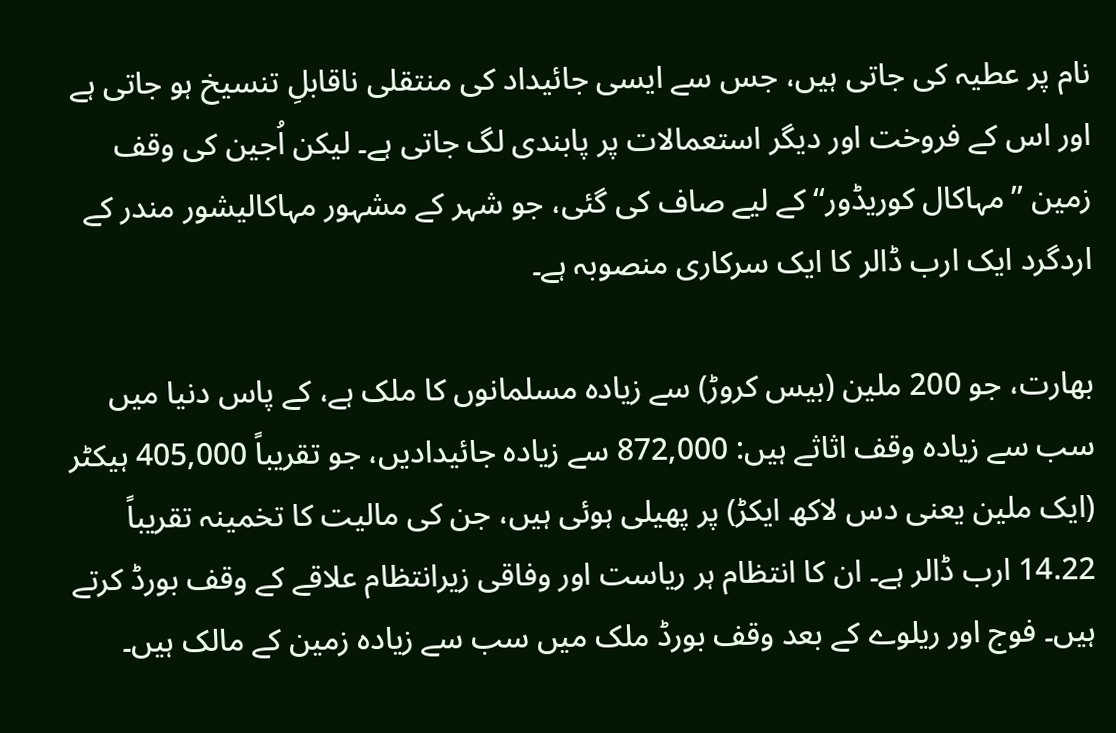نام پر عطیہ کی جاتی ہیں، جس سے ایسی جائیداد کی منتقلی ناقابلِ تنسیخ ہو جاتی ہے اور اس کے فروخت اور دیگر استعمالات پر پابندی لگ جاتی ہے۔ لیکن اُجین کی وقف زمین ’’مہاکال کوریڈور‘‘ کے لیے صاف کی گئی، جو شہر کے مشہور مہاکالیشور مندر کے اردگرد ایک ارب ڈالر کا ایک سرکاری منصوبہ ہے۔

بھارت، جو 200 ملین (بیس کروڑ) سے زیادہ مسلمانوں کا ملک ہے، کے پاس دنیا میں سب سے زیادہ وقف اثاثے ہیں: 872,000 سے زیادہ جائیدادیں، جو تقریباً 405,000 ہیکٹر (ایک ملین یعنی دس لاکھ ایکڑ) پر پھیلی ہوئی ہیں، جن کی مالیت کا تخمینہ تقریباً 14.22 ارب ڈالر ہے۔ ان کا انتظام ہر ریاست اور وفاقی زیرانتظام علاقے کے وقف بورڈ کرتے ہیں۔ فوج اور ریلوے کے بعد وقف بورڈ ملک میں سب سے زیادہ زمین کے مالک ہیں۔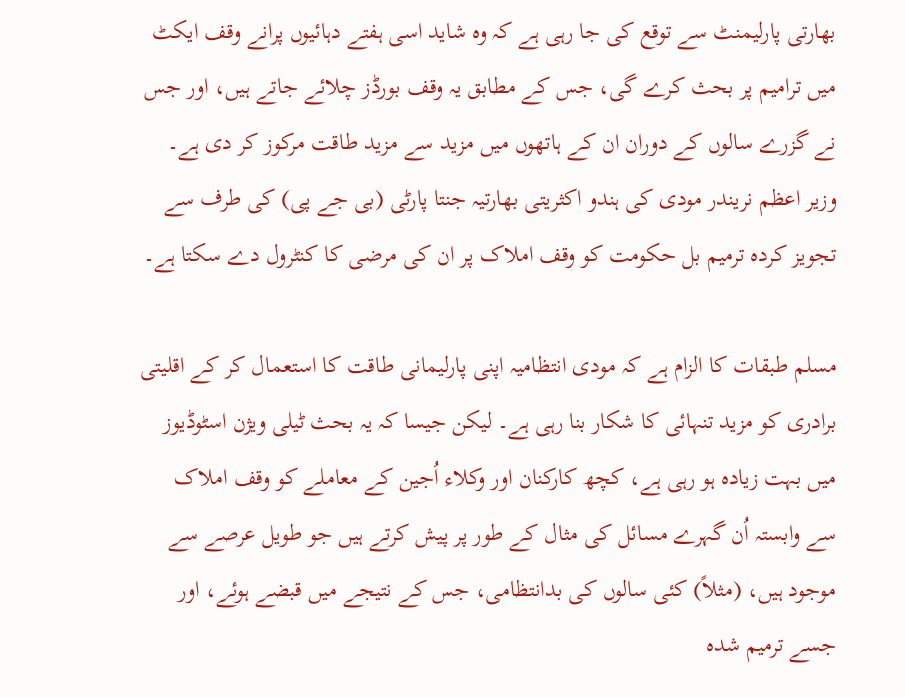بھارتی پارلیمنٹ سے توقع کی جا رہی ہے کہ وہ شاید اسی ہفتے دہائیوں پرانے وقف ایکٹ میں ترامیم پر بحث کرے گی، جس کے مطابق یہ وقف بورڈز چلائے جاتے ہیں، اور جس نے گزرے سالوں کے دوران ان کے ہاتھوں میں مزید سے مزید طاقت مرکوز کر دی ہے۔ وزیر اعظم نریندر مودی کی ہندو اکثریتی بھارتیہ جنتا پارٹی (بی جے پی) کی طرف سے تجویز کردہ ترمیم بل حکومت کو وقف املاک پر ان کی مرضی کا کنٹرول دے سکتا ہے۔

مسلم طبقات کا الزام ہے کہ مودی انتظامیہ اپنی پارلیمانی طاقت کا استعمال کر کے اقلیتی برادری کو مزید تنہائی کا شکار بنا رہی ہے۔ لیکن جیسا کہ یہ بحث ٹیلی ویژن اسٹوڈیوز میں بہت زیادہ ہو رہی ہے، کچھ کارکنان اور وکلاء اُجین کے معاملے کو وقف املاک سے وابستہ اُن گہرے مسائل کی مثال کے طور پر پیش کرتے ہیں جو طویل عرصے سے موجود ہیں، (مثلاً‌) کئی سالوں کی بدانتظامی، جس کے نتیجے میں قبضے ہوئے، اور جسے ترمیم شدہ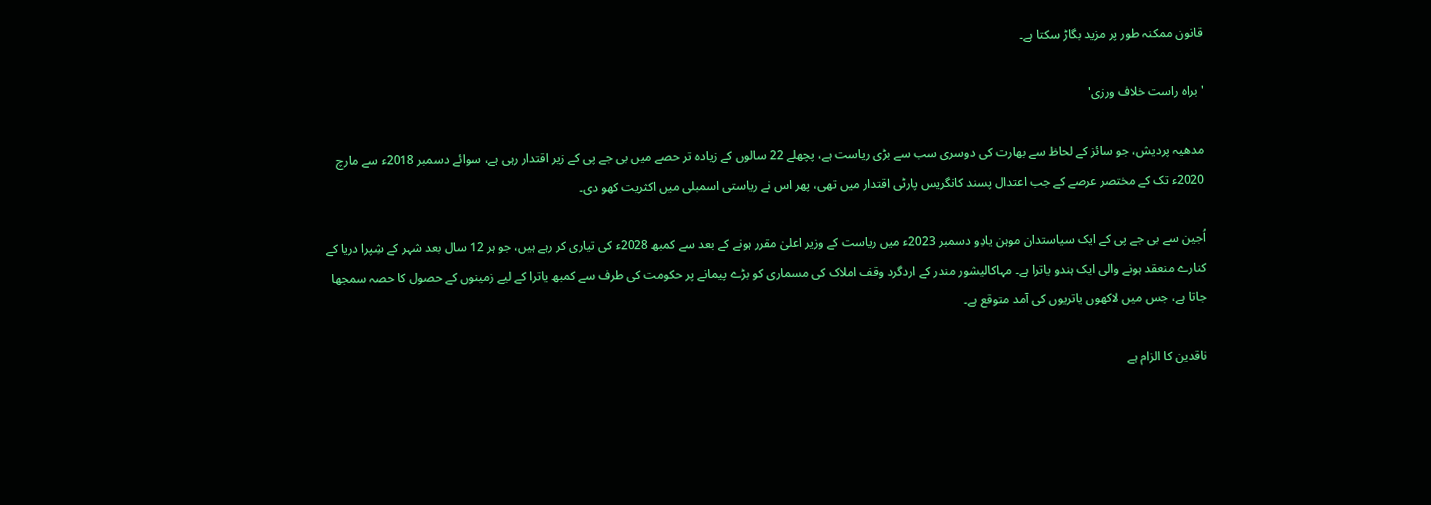قانون ممکنہ طور پر مزید بگاڑ سکتا ہے۔

'براہ راست خلاف ورزی'

مدھیہ پردیش، جو سائز کے لحاظ سے بھارت کی دوسری سب سے بڑی ریاست ہے، پچھلے 22 سالوں کے زیادہ تر حصے میں بی جے پی کے زیر اقتدار رہی ہے، سوائے دسمبر 2018ء سے مارچ 2020ء تک کے مختصر عرصے کے جب اعتدال پسند کانگریس پارٹی اقتدار میں تھی، پھر اس نے ریاستی اسمبلی میں اکثریت کھو دی۔

اُجین سے بی جے پی کے ایک سیاستدان موہن یادِو دسمبر 2023ء میں ریاست کے وزیر اعلیٰ مقرر ہونے کے بعد سے کمبھ 2028ء کی تیاری کر رہے ہیں، جو ہر 12 سال بعد شہر کے شِپرا دریا کے کنارے منعقد ہونے والی ایک ہندو یاترا ہے۔ مہاکالیشور مندر کے اردگرد وقف املاک کی مسماری کو بڑے پیمانے پر حکومت کی طرف سے کمبھ یاترا کے لیے زمینوں کے حصول کا حصہ سمجھا جاتا ہے، جس میں لاکھوں یاتریوں کی آمد متوقع ہے۔

ناقدین کا الزام ہے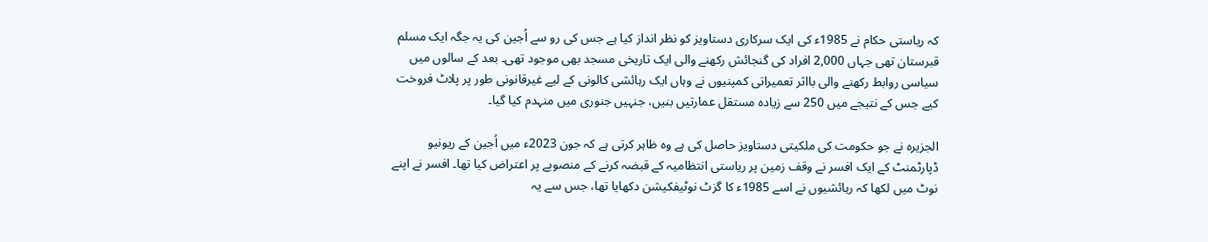کہ ریاستی حکام نے 1985ء کی ایک سرکاری دستاویز کو نظر انداز کیا ہے جس کی رو سے اُجین کی یہ جگہ ایک مسلم قبرستان تھی جہاں 2,000 افراد کی گنجائش رکھنے والی ایک تاریخی مسجد بھی موجود تھی۔ بعد کے سالوں میں سیاسی روابط رکھنے والی بااثر تعمیراتی کمپنیوں نے وہاں ایک رہائشی کالونی کے لیے غیرقانونی طور پر پلاٹ فروخت کیے جس کے نتیجے میں 250 سے زیادہ مستقل عمارتیں بنیں، جنہیں جنوری میں منہدم کیا گیا۔

الجزیرہ نے جو حکومت کی ملکیتی دستاویز حاصل کی ہے وہ ظاہر کرتی ہے کہ جون 2023ء میں اُجین کے ریونیو ڈپارٹمنٹ کے ایک افسر نے وقف زمین پر ریاستی انتظامیہ کے قبضہ کرنے کے منصوبے پر اعتراض کیا تھا۔ افسر نے اپنے نوٹ میں لکھا کہ رہائشیوں نے اسے 1985ء کا گزٹ نوٹیفکیشن دکھایا تھا، جس سے یہ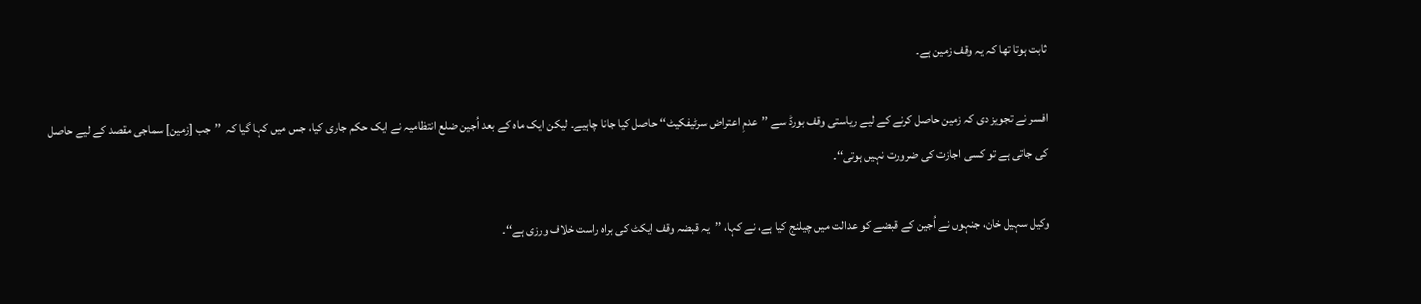ثابت ہوتا تھا کہ یہ وقف زمین ہے۔

افسر نے تجویز دی کہ زمین حاصل کرنے کے لیے ریاستی وقف بورڈ سے ’’عدمِ اعتراض سرٹیفکیٹ‘‘ حاصل کیا جانا چاہیے۔ لیکن ایک ماہ کے بعد اُجین ضلع انتظامیہ نے ایک حکم جاری کیا، جس میں کہا گیا کہ  ’’جب [زمین] سماجی مقصد کے لیے حاصل کی جاتی ہے تو کسی اجازت کی ضرورت نہیں ہوتی‘‘۔

وکیل سہیل خان، جنہوں نے اُجین کے قبضے کو عدالت میں چیلنج کیا ہے، نے کہا، ’’یہ قبضہ وقف ایکٹ کی براہ راست خلاف ورزی ہے‘‘۔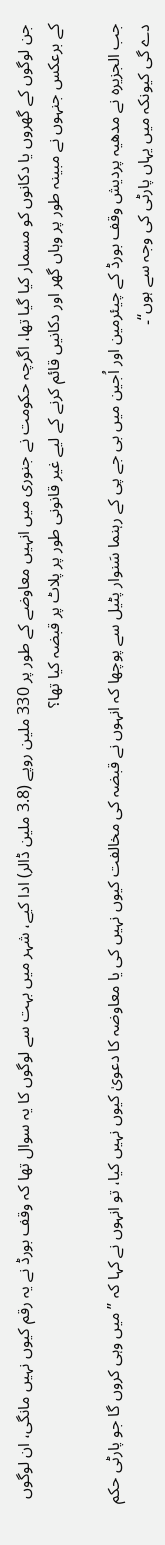جن لوگوں کے گھروں یا دکانوں کو مسمار کیا گیا تھا، اگرچہ حکومت نے جنوری میں انہیں معاوضے کے طور پر 330 ملین روپے (3.8 ملین ڈالر) ادا کیے، شہر میں بہت سے لوگوں کا یہ سوال تھا کہ وقف بورڈ نے یہ رقم کیوں نہیں مانگی، ان لوگوں کے برعکس جنہوں نے مبینہ طور پر وہاں گھر اور دکانیں قائم کرنے کے لیے غیر قانونی طور پر پلاٹ پر قبضہ کیا تھا؟

جب الجزیرہ نے مدھیہ پردیش وقف بورڈ کے چیئرمین اور اُجین میں بی جے پی کے رہنما سَنوار پٹیل سے پوچھا کہ انہوں نے قبضہ کی مخالفت کیوں نہیں کی یا معاوضہ کا دعویٰ کیوں نہیں کیا، تو انہوں نے کہا کہ ’’میں وہی کروں گا جو پارٹی حکم دے گی کیونکہ میں یہاں پارٹی کی وجہ سے ہوں‘‘۔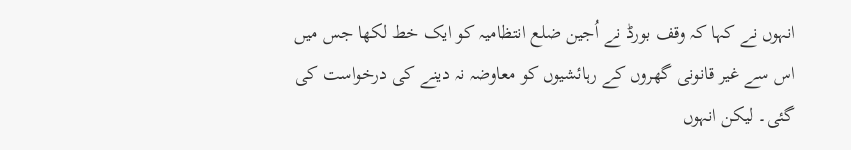انہوں نے کہا کہ وقف بورڈ نے اُجین ضلع انتظامیہ کو ایک خط لکھا جس میں اس سے غیر قانونی گھروں کے رہائشیوں کو معاوضہ نہ دینے کی درخواست کی گئی۔ لیکن انہوں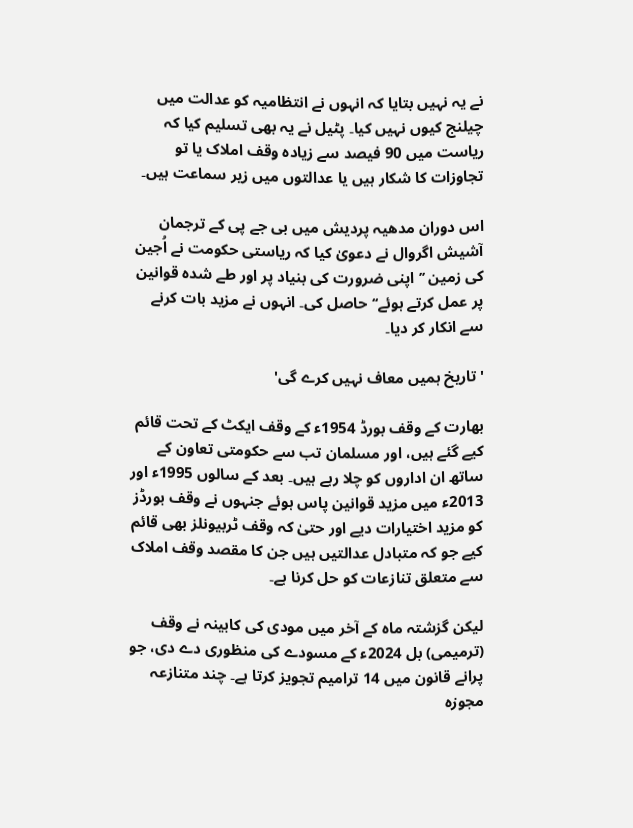نے یہ نہیں بتایا کہ انہوں نے انتظامیہ کو عدالت میں چیلنج کیوں نہیں کیا۔ پٹیل نے یہ بھی تسلیم کیا کہ ریاست میں 90 فیصد سے زیادہ وقف املاک یا تو تجاوزات کا شکار ہیں یا عدالتوں میں زیر سماعت ہیں۔

اس دوران مدھیہ پردیش میں بی جے پی کے ترجمان آشیش اگروال نے دعویٰ کیا کہ ریاستی حکومت نے اُجین کی زمین ’’اپنی ضرورت کی بنیاد پر اور طے شدہ قوانین پر عمل کرتے ہوئے‘‘ حاصل کی۔ انہوں نے مزید بات کرنے سے انکار کر دیا۔

'تاریخ ہمیں معاف نہیں کرے گی'

بھارت کے وقف بورڈ 1954ء کے وقف ایکٹ کے تحت قائم کیے گئے ہیں، اور مسلمان تب سے حکومتی تعاون کے ساتھ ان اداروں کو چلا رہے ہیں۔ بعد کے سالوں 1995ء اور 2013ء میں مزید قوانین پاس ہوئے جنہوں نے وقف بورڈز کو مزید اختیارات دیے اور حتیٰ کہ وقف ٹربیونلز بھی قائم کیے جو کہ متبادل عدالتیں ہیں جن کا مقصد وقف املاک سے متعلق تنازعات کو حل کرنا ہے۔

لیکن گزشتہ ماہ کے آخر میں مودی کی کابینہ نے وقف (ترمیمی) بل 2024ء کے مسودے کی منظوری دے دی، جو پرانے قانون میں 14 ترامیم تجویز کرتا ہے۔ چند متنازعہ مجوزہ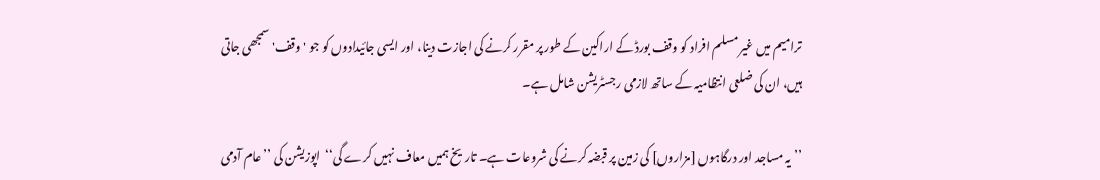ترامیم میں غیر مسلم افراد کو وقف بورڈ کے اراکین کے طور پر مقرر کرنے کی اجازت دینا، اور ایسی جائیدادوں کو جو 'وقف' سمجھی جاتی ہیں، ان کی ضلعی انتظامیہ کے ساتھ لازمی رجسٹریشن شامل ہے۔

’’یہ مساجد اور درگاہوں [مزاروں] کی زمین پر قبضہ کرنے کی شروعات ہے۔ تاریخ ہمیں معاف نہیں کرے گی‘‘  اپوزیشن کی ’’عام آدمی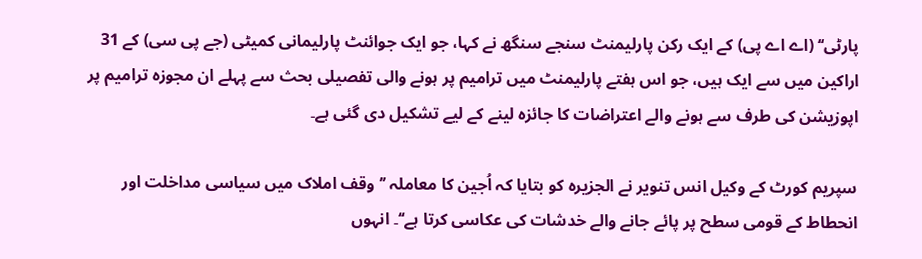پارٹی‘‘ (اے اے پی) کے ایک رکن پارلیمنٹ سنجے سنگھ نے کہا، جو ایک جوائنٹ پارلیمانی کمیٹی (جے پی سی) کے 31 اراکین میں سے ایک ہیں، جو اس ہفتے پارلیمنٹ میں ترامیم پر ہونے والی تفصیلی بحث سے پہلے ان مجوزہ ترامیم پر اپوزیشن کی طرف سے ہونے والے اعتراضات کا جائزہ لینے کے لیے تشکیل دی گئی ہے۔

سپریم کورٹ کے وکیل انس تنویر نے الجزیرہ کو بتایا کہ اُجین کا معاملہ ’’وقف املاک میں سیاسی مداخلت اور انحطاط کے قومی سطح پر پائے جانے والے خدشات کی عکاسی کرتا ہے‘‘۔ انہوں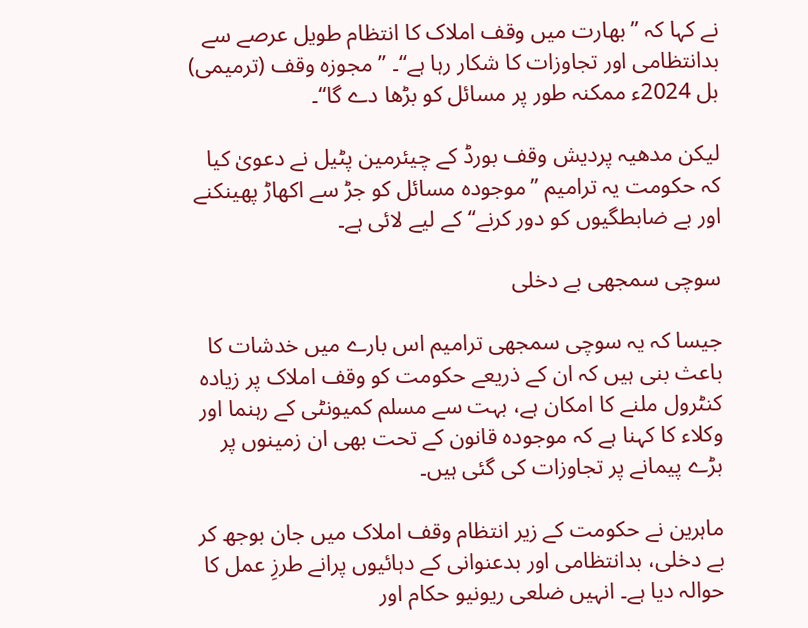نے کہا کہ ’’بھارت میں وقف املاک کا انتظام طویل عرصے سے بدانتظامی اور تجاوزات کا شکار رہا ہے‘‘۔ ’’مجوزہ وقف (ترمیمی) بل 2024ء ممکنہ طور پر مسائل کو بڑھا دے گا‘‘۔

لیکن مدھیہ پردیش وقف بورڈ کے چیئرمین پٹیل نے دعویٰ کیا کہ حکومت یہ ترامیم ’’موجودہ مسائل کو جڑ سے اکھاڑ پھینکنے اور بے ضابطگیوں کو دور کرنے‘‘ کے لیے لائی ہے۔

سوچی سمجھی بے دخلی

جیسا کہ یہ سوچی سمجھی ترامیم اس بارے میں خدشات کا باعث بنی ہیں کہ ان کے ذریعے حکومت کو وقف املاک پر زیادہ کنٹرول ملنے کا امکان ہے، بہت سے مسلم کمیونٹی کے رہنما اور وکلاء کا کہنا ہے کہ موجودہ قانون کے تحت بھی ان زمینوں پر بڑے پیمانے پر تجاوزات کی گئی ہیں۔

ماہرین نے حکومت کے زیر انتظام وقف املاک میں جان بوجھ کر بے دخلی، بدانتظامی اور بدعنوانی کے دہائیوں پرانے طرزِ عمل کا حوالہ دیا ہے۔ انہیں ضلعی ریونیو حکام اور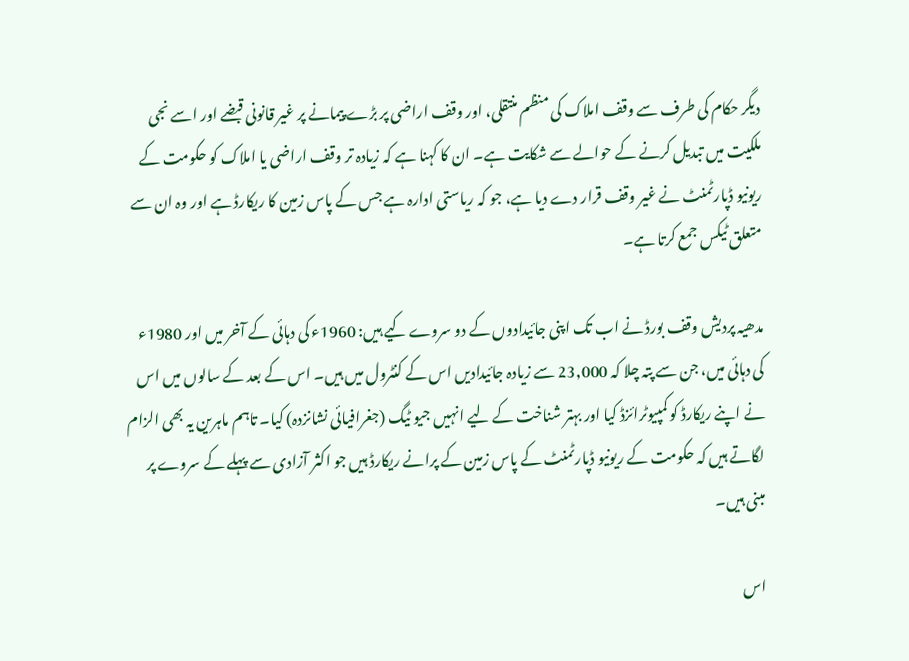دیگر حکام کی طرف سے وقف املاک کی منظم منتقلی، اور وقف اراضی پر بڑے پیمانے پر غیر قانونی قبضے اور اسے نجی ملکیت میں تبدیل کرنے کے حوالے سے شکایت ہے۔ ان کا کہنا ہے کہ زیادہ تر وقف اراضی یا املاک کو حکومت کے ریونیو ڈپارٹمنٹ نے غیر وقف قرار دے دیا ہے، جو کہ ریاستی ادارہ ہے جس کے پاس زمین کا ریکارڈ ہے اور وہ ان سے متعلق ٹیکس جمع کرتا ہے۔

مدھیہ پردیش وقف بورڈ نے اب تک اپنی جائیدادوں کے دو سروے کیے ہیں: 1960ء کی دہائی کے آخر میں اور 1980ء کی دہائی میں، جن سے پتہ چلا کہ 23,000 سے زیادہ جائیدادیں اس کے کنٹرول میں ہیں۔ اس کے بعد کے سالوں میں اس نے اپنے ریکارڈ کو کمپیوٹرائزڈ کیا اور بہتر شناخت کے لیے انہیں جیو ٹیگ (جغرافیائی نشانزدہ) کیا۔ تاہم ماہرین یہ بھی الزام لگاتے ہیں کہ حکومت کے ریونیو ڈپارٹمنٹ کے پاس زمین کے پرانے ریکارڈ ہیں جو اکثر آزادی سے پہلے کے سروے پر مبنی ہیں۔

اس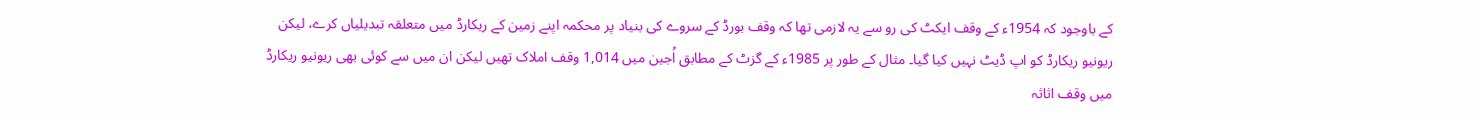کے باوجود کہ 1954ء کے وقف ایکٹ کی رو سے یہ لازمی تھا کہ وقف بورڈ کے سروے کی بنیاد پر محکمہ اپنے زمین کے ریکارڈ میں متعلقہ تبدیلیاں کرے، لیکن ریونیو ریکارڈ کو اپ ڈیٹ نہیں کیا گیا۔ مثال کے طور پر 1985ء کے گزٹ کے مطابق اُجین میں 1,014 وقف املاک تھیں لیکن ان میں سے کوئی بھی ریونیو ریکارڈ میں وقف اثاثہ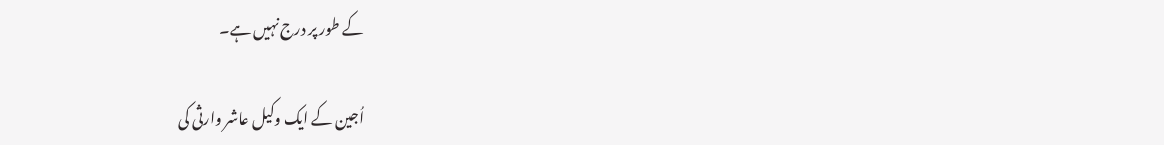کے طور پر درج نہیں ہے۔

اُجین کے ایک وکیل عاشر وارثی کی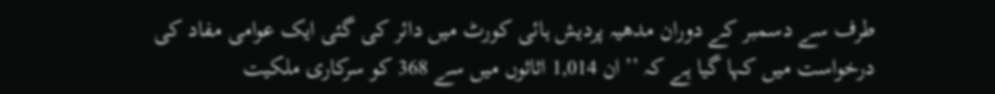طرف سے دسمبر کے دوران مدھیہ پردیش ہائی کورٹ میں دائر کی گئی ایک عوامی مفاد کی درخواست میں کہا گیا ہے کہ ’’ان 1,014 اثاثوں میں سے 368 کو سرکاری ملکیت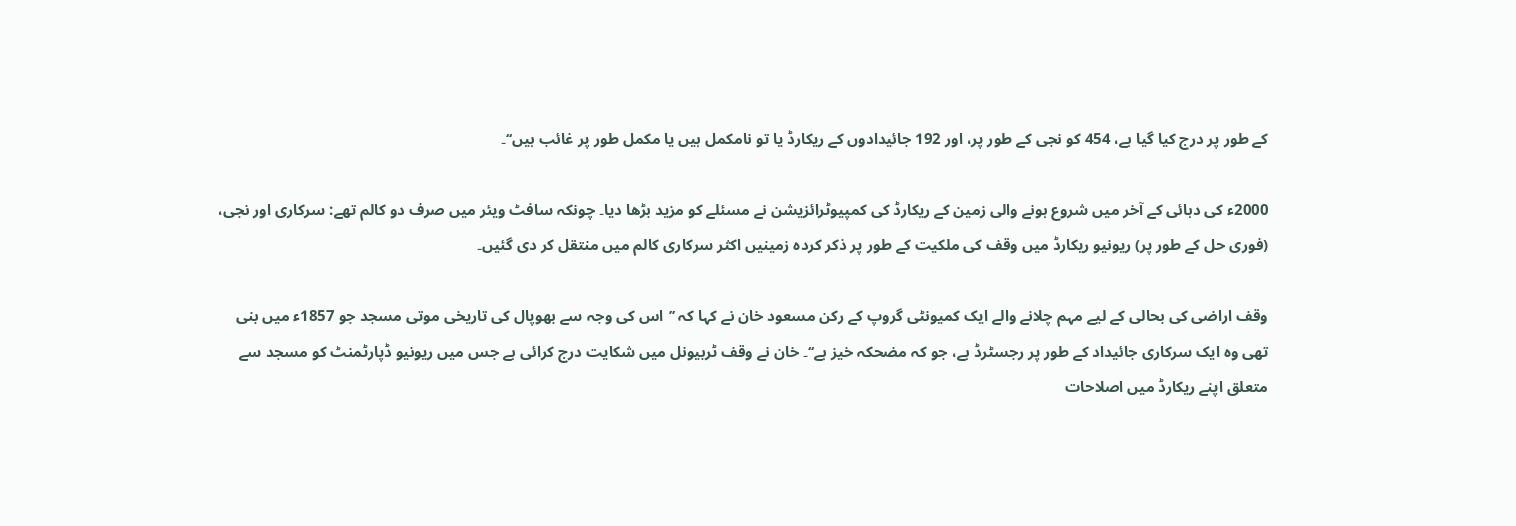کے طور پر درج کیا گیا ہے، 454 کو نجی کے طور پر، اور 192 جائیدادوں کے ریکارڈ یا تو نامکمل ہیں یا مکمل طور پر غائب ہیں‘‘۔

2000ء کی دہائی کے آخر میں شروع ہونے والی زمین کے ریکارڈ کی کمپیوٹرائزیشن نے مسئلے کو مزید بڑھا دیا۔ چونکہ سافٹ ویئر میں صرف دو کالم تھے: سرکاری اور نجی، (فوری حل کے طور پر) ریونیو ریکارڈ میں وقف کی ملکیت کے طور پر ذکر کردہ زمینیں اکثر سرکاری کالم میں منتقل کر دی گئیں۔

وقف اراضی کی بحالی کے لیے مہم چلانے والے ایک کمیونٹی گروپ کے رکن مسعود خان نے کہا کہ ’’اس کی وجہ سے بھوپال کی تاریخی موتی مسجد جو 1857ء میں بنی تھی وہ ایک سرکاری جائیداد کے طور پر رجسٹرڈ ہے، جو کہ مضحکہ خیز ہے‘‘۔ خان نے وقف ٹربیونل میں شکایت درج کرائی ہے جس میں ریونیو ڈپارٹمنٹ کو مسجد سے متعلق اپنے ریکارڈ میں اصلاحات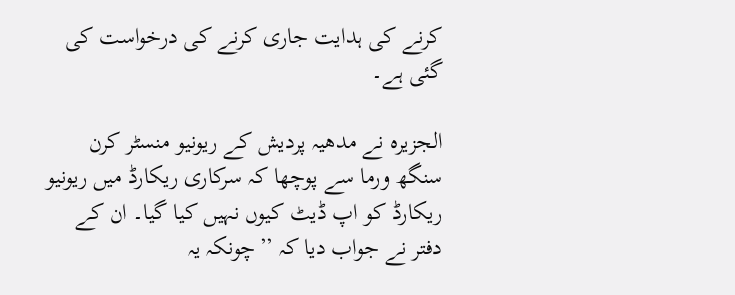کرنے کی ہدایت جاری کرنے کی درخواست کی گئی ہے۔

الجزیرہ نے مدھیہ پردیش کے ریونیو منسٹر کرن سنگھ ورما سے پوچھا کہ سرکاری ریکارڈ میں ریونیو ریکارڈ کو اپ ڈیٹ کیوں نہیں کیا گیا۔ ان کے دفتر نے جواب دیا کہ ’’چونکہ یہ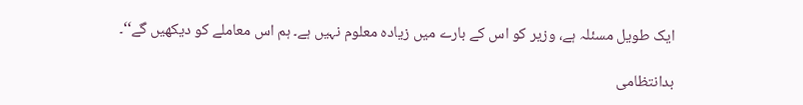ایک طویل مسئلہ ہے، وزیر کو اس کے بارے میں زیادہ معلوم نہیں ہے۔ ہم اس معاملے کو دیکھیں گے‘‘۔

بدانتظامی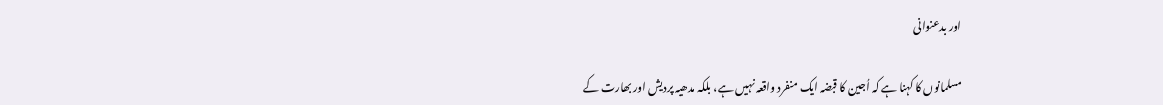اور بدعنوانی

مسلمانوں کا کہنا ہے کہ اُجین کا قبضہ ایک منفرد واقعہ نہیں ہے، بلکہ مدھیہ پردیش اور بھارت کے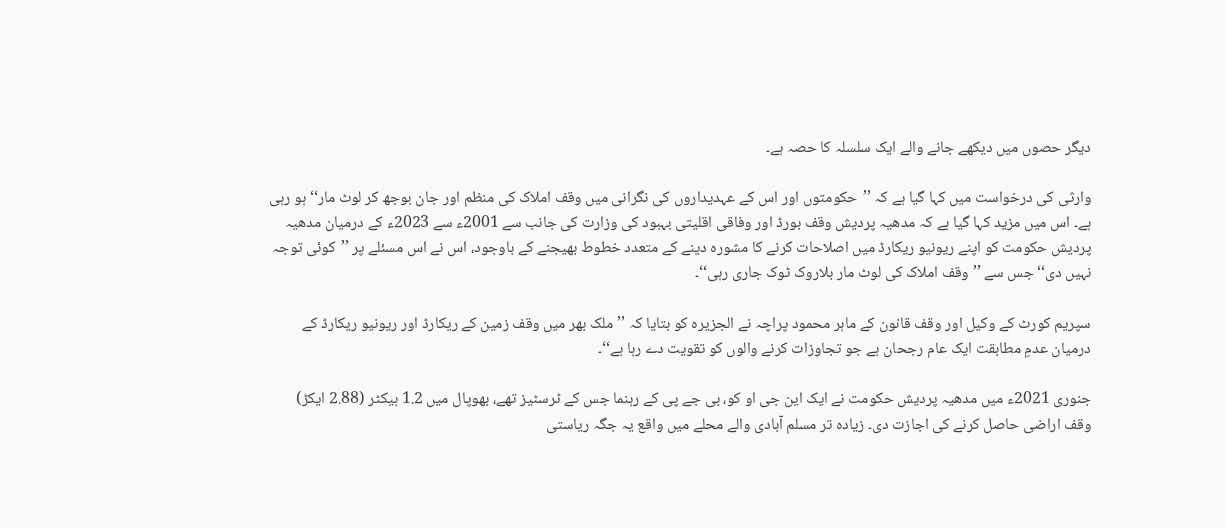دیگر حصوں میں دیکھے جانے والے ایک سلسلہ کا حصہ ہے۔

وارثی کی درخواست میں کہا گیا ہے کہ ’’حکومتوں اور اس کے عہدیداروں کی نگرانی میں وقف املاک کی منظم اور جان بوجھ کر لوٹ مار‘‘ ہو رہی ہے۔ اس میں مزید کہا گیا ہے کہ مدھیہ پردیش وقف بورڈ اور وفاقی اقلیتی بہبود کی وزارت کی جانب سے 2001ء سے 2023ء کے درمیان مدھیہ پردیش حکومت کو اپنے ریونیو ریکارڈ میں اصلاحات کرنے کا مشورہ دینے کے متعدد خطوط بھیجنے کے باوجود، اس نے اس مسئلے پر ’’کوئی توجہ نہیں دی‘‘ جس سے ’’وقف املاک کی لوٹ مار بلاروک ٹوک جاری رہی‘‘۔

سپریم کورٹ کے وکیل اور وقف قانون کے ماہر محمود پراچہ نے الجزیرہ کو بتایا کہ ’’ملک بھر میں وقف زمین کے ریکارڈ اور ریونیو ریکارڈ کے درمیان عدمِ مطابقت ایک عام رجحان ہے جو تجاوزات کرنے والوں کو تقویت دے رہا ہے‘‘۔

جنوری 2021ء میں مدھیہ پردیش حکومت نے ایک این جی او کو، بی جے پی کے رہنما جس کے ٹرسٹیز تھے، بھوپال میں 1.2 ہیکٹر (2.88 ایکڑ) وقف اراضی حاصل کرنے کی اجازت دی۔ زیادہ تر مسلم آبادی والے محلے میں واقع یہ جگہ ریاستی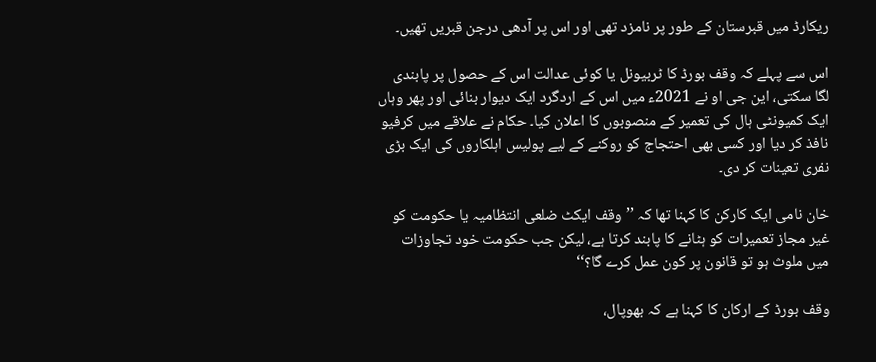ریکارڈ میں قبرستان کے طور پر نامزد تھی اور اس پر آدھی درجن قبریں تھیں۔

اس سے پہلے کہ وقف بورڈ کا ٹربیونل یا کوئی عدالت اس کے حصول پر پابندی لگا سکتی، این جی او نے 2021ء میں اس کے اردگرد ایک دیوار بنائی اور پھر وہاں ایک کمیونٹی ہال کی تعمیر کے منصوبوں کا اعلان کیا۔ حکام نے علاقے میں کرفیو نافذ کر دیا اور کسی بھی احتجاج کو روکنے کے لیے پولیس اہلکاروں کی ایک بڑی نفری تعینات کر دی۔

خان نامی ایک کارکن کا کہنا تھا کہ ’’وقف ایکٹ ضلعی انتظامیہ یا حکومت کو غیر مجاز تعمیرات کو ہٹانے کا پابند کرتا ہے، لیکن جب حکومت خود تجاوزات میں ملوث ہو تو قانون پر کون عمل کرے گا؟‘‘

وقف بورڈ کے ارکان کا کہنا ہے کہ بھوپال،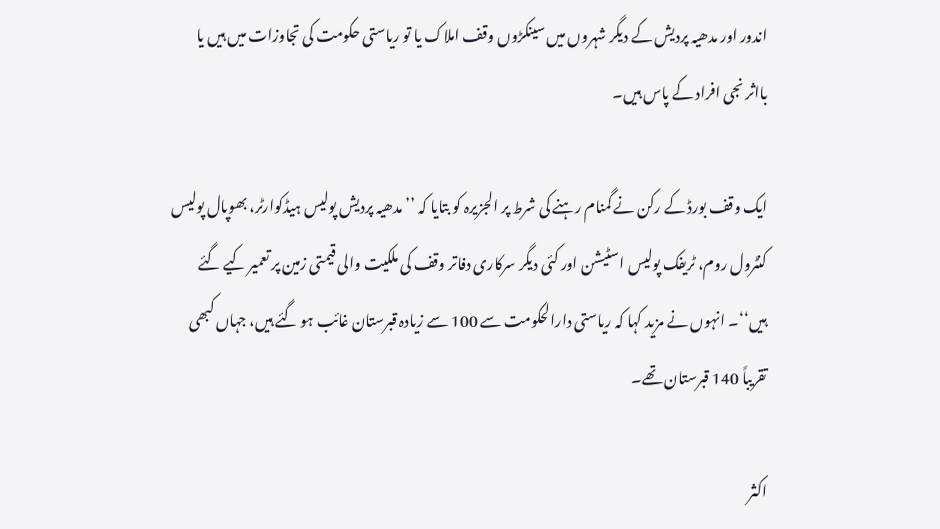اندور اور مدھیہ پردیش کے دیگر شہروں میں سینکڑوں وقف املاک یا تو ریاستی حکومت کی تجاوزات میں ہیں یا بااثر نجی افراد کے پاس ہیں۔

ایک وقف بورڈ کے رکن نے گمنام رہنے کی شرط پر الجزیرہ کو بتایا کہ ’’مدھیہ پردیش پولیس ہیڈکوارٹر، بھوپال پولیس کنٹرول روم، ٹریفک پولیس اسٹیشن اور کئی دیگر سرکاری دفاتر وقف کی ملکیت والی قیمتی زمین پر تعمیر کیے گئے ہیں‘‘۔ انہوں نے مزید کہا کہ ریاستی دارالحکومت سے 100 سے زیادہ قبرستان غائب ہو گئے ہیں، جہاں کبھی تقریباً 140 قبرستان تھے۔

اکثر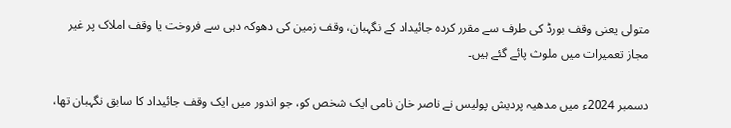متولی یعنی وقف بورڈ کی طرف سے مقرر کردہ جائیداد کے نگہبان، وقف زمین کی دھوکہ دہی سے فروخت یا وقف املاک پر غیر مجاز تعمیرات میں ملوث پائے گئے ہیں۔

دسمبر 2024ء میں مدھیہ پردیش پولیس نے ناصر خان نامی ایک شخص کو، جو اندور میں ایک وقف جائیداد کا سابق نگہبان تھا،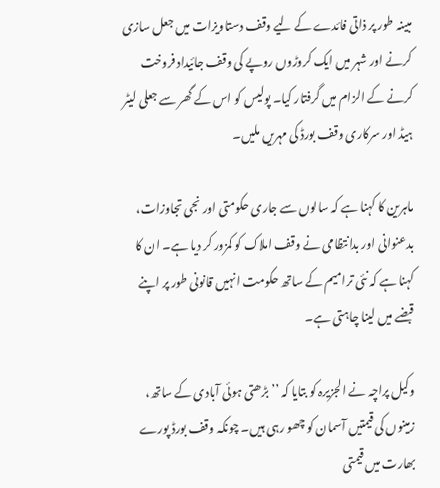مبینہ طور پر ذاتی فائدے کے لیے وقف دستاویزات میں جعل سازی کرنے اور شہر میں ایک کروڑوں روپے کی وقف جائیداد فروخت کرنے کے الزام میں گرفتار کیا۔ پولیس کو اس کے گھر سے جعلی لیٹر ہیڈ اور سرکاری وقف بورڈ کی مہریں ملیں۔

ماہرین کا کہنا ہے کہ سالوں سے جاری حکومتی اور نجی تجاوزات، بدعنوانی اور بدانتظامی نے وقف املاک کو کمزور کر دیا ہے۔ ان کا کہنا ہے کہ نئی ترامیم کے ساتھ حکومت انہیں قانونی طور پر اپنے قبضے میں لینا چاہتی ہے۔

وکیل پراچہ نے الجزیرہ کو بتایا کہ ’’بڑھتی ہوئی آبادی کے ساتھ، زمینوں کی قیمتیں آسمان کو چھو رہی ہیں۔ چونکہ وقف بورڈ پورے بھارت میں قیمتی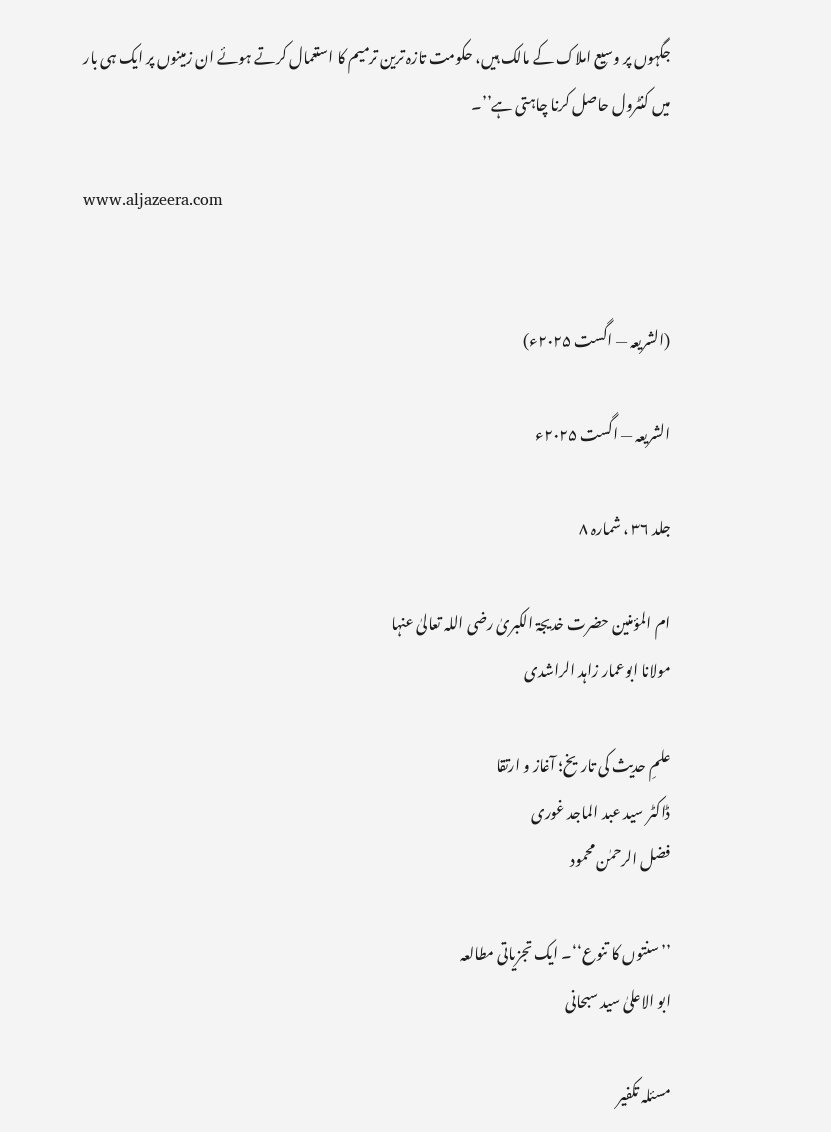جگہوں پر وسیع املاک کے مالک ہیں، حکومت تازہ ترین ترمیم کا استعمال کرتے ہوئے ان زمینوں پر ایک ہی بار میں کنٹرول حاصل کرنا چاہتی ہے’’۔

www.aljazeera.com


(الشریعہ — اگست ۲۰۲۵ء)

الشریعہ — اگست ۲۰۲۵ء

جلد ۳۶ ، شمارہ ۸

ام المؤمنین حضرت خدیجۃ الکبریٰ رضی اللہ تعالیٰ عنہا
مولانا ابوعمار زاہد الراشدی

علمِ حدیث کی تاریخ؛ آغاز و ارتقا
ڈاکٹر سید عبد الماجد غوری
فضل الرحمٰن محمود

’’سنتوں کا تنوع‘‘۔ ایک تجزیاتی مطالعہ
ابو الاعلیٰ سید سبحانی

مسئلہ تکفیر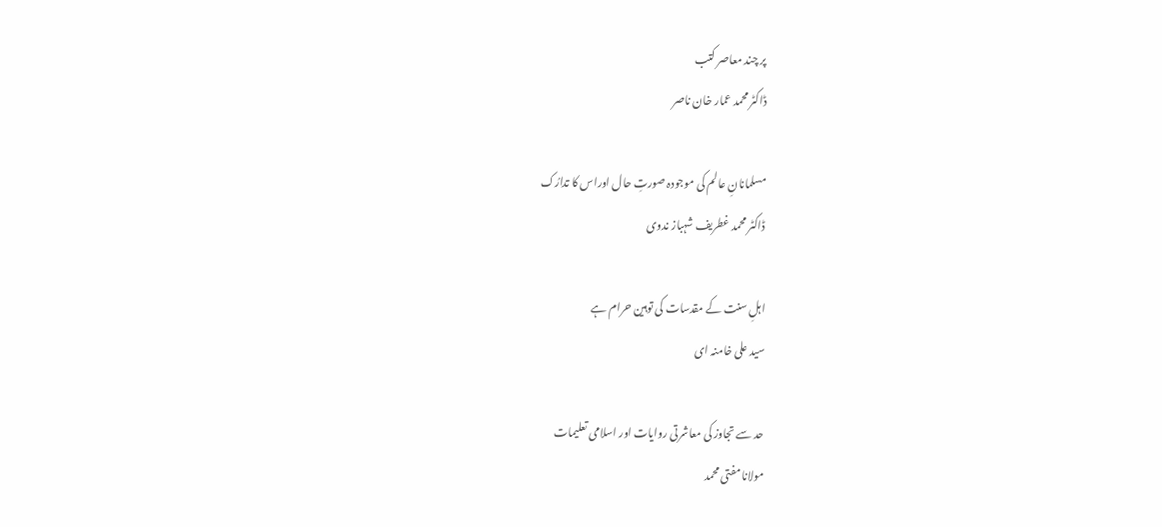پر چند معاصر کتب
ڈاکٹر محمد عمار خان ناصر

مسلمانانِ عالم کی موجودہ صورتِ حال اوراس کا تدارُک
ڈاکٹر محمد غطریف شہباز ندوی

اہلِ سنت کے مقدسات کی توہین حرام ہے
سید علی خامنہ ای

حد سے تجاوز کی معاشرتی روایات اور اسلامی تعلیمات
مولانا مفتی محمد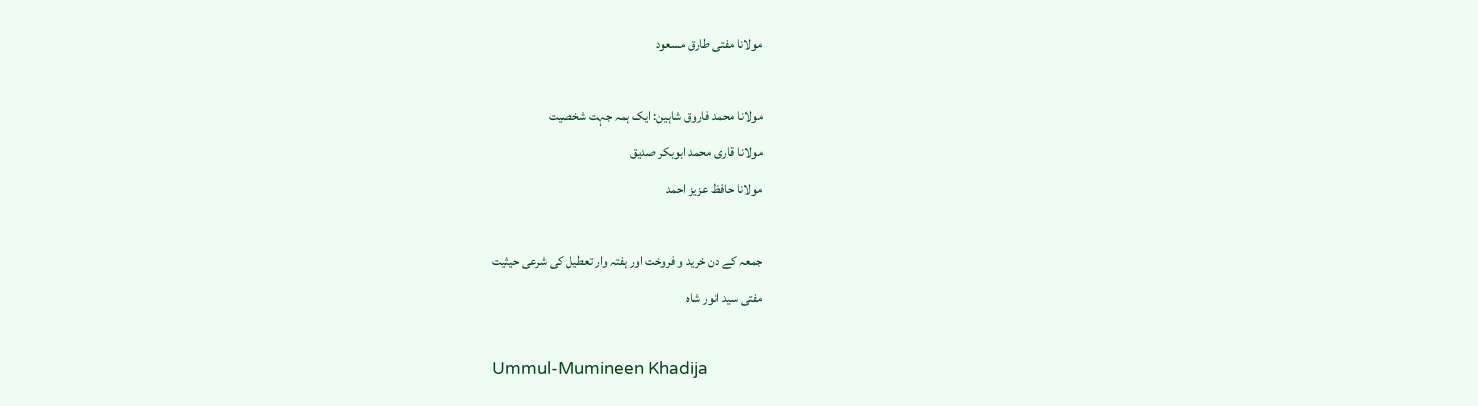مولانا مفتی طارق مسعود

مولانا محمد فاروق شاہین: ایک ہمہ جہت شخصیت
مولانا قاری محمد ابوبکر صدیق
مولانا حافظ عزیز احمد

جمعہ کے دن خرید و فروخت اور ہفتہ وار تعطیل کی شرعی حیثیت
مفتی سید انور شاہ

Ummul-Mumineen Khadija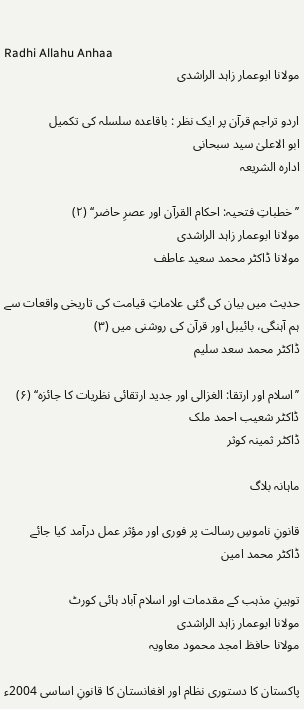Radhi Allahu Anhaa
مولانا ابوعمار زاہد الراشدی

اردو تراجم قرآن پر ایک نظر : باقاعدہ سلسلہ کی تکمیل
ابو الاعلیٰ سید سبحانی
ادارہ الشریعہ

’’خطباتِ فتحیہ: احکام القرآن اور عصرِ حاضر‘‘ (۲)
مولانا ابوعمار زاہد الراشدی
مولانا ڈاکٹر محمد سعید عاطف

حدیث میں بیان کی گئی علاماتِ قیامت کی تاریخی واقعات سے ہم آہنگی، بائیبل اور قرآن کی روشنی میں (۳)
ڈاکٹر محمد سعد سلیم

’’اسلام اور ارتقا: الغزالی اور جدید ارتقائی نظریات کا جائزہ‘‘ (۶)
ڈاکٹر شعیب احمد ملک
ڈاکٹر ثمینہ کوثر

ماہانہ بلاگ

قانونِ ناموسِ رسالت پر فوری اور مؤثر عمل درآمد کیا جائے
ڈاکٹر محمد امین

توہینِ مذہب کے مقدمات اور اسلام آباد ہائی کورٹ
مولانا ابوعمار زاہد الراشدی
مولانا حافظ امجد محمود معاویہ

پاکستان کا دستوری نظام اور افغانستان کا قانونِ اساسی 2004ء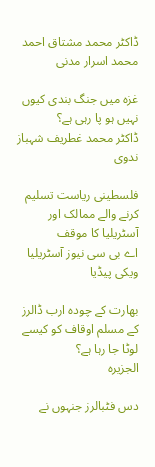ڈاکٹر محمد مشتاق احمد
محمد اسرار مدنی

غزہ میں جنگ بندی کیوں نہیں ہو پا رہی ہے؟
ڈاکٹر محمد غطریف شہباز ندوی

فلسطینی ریاست تسلیم کرنے والے ممالک اور آسٹریلیا کا موقف
اے بی سی نیوز آسٹریلیا
ویکی پیڈیا

بھارت کے چودہ ارب ڈالرز کے مسلم اوقاف کو کیسے لوٹا جا رہا ہے؟
الجزیرہ

دس فٹبالرز جنہوں نے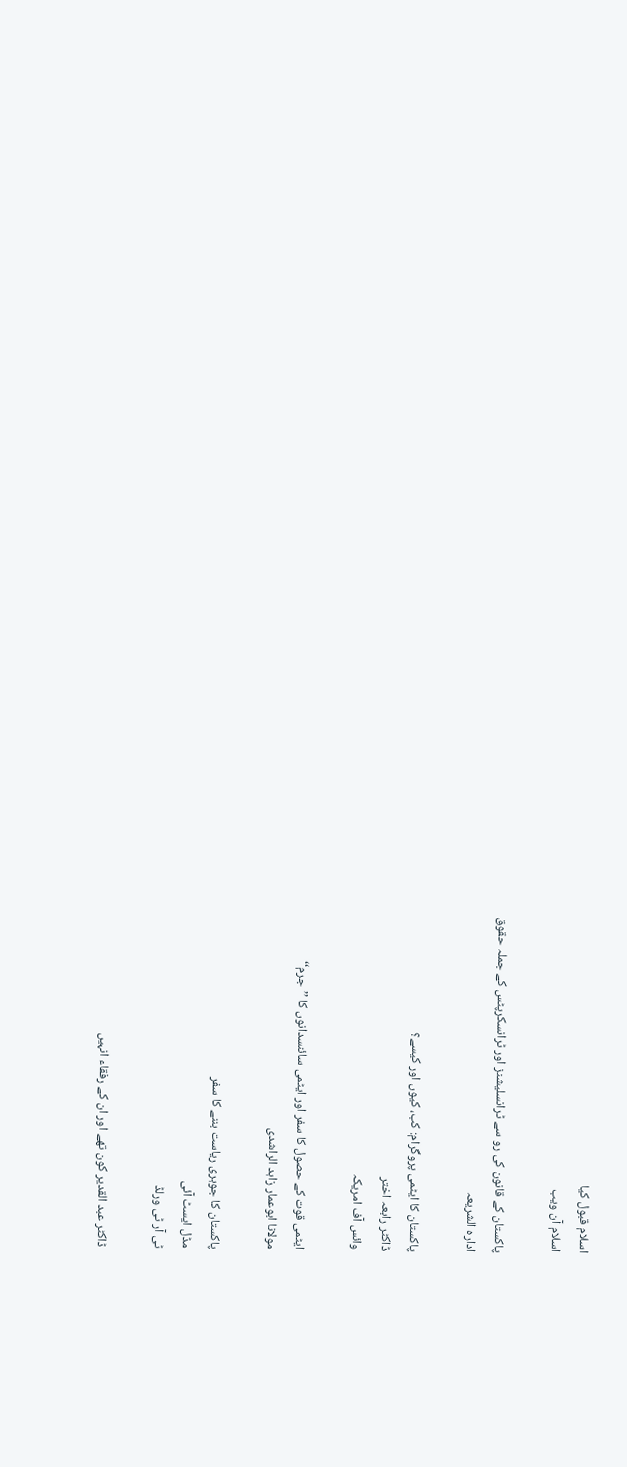اسلام قبول کیا
اسلام آن ویب

پاکستان کے قانون کی رو سے ٹرانسلیشنز اور ٹرانسکرپٹس کے جملہ حقوق
ادارہ الشریعہ

پاکستان کا ایٹمی پروگرام: کب، کیوں اور کیسے؟
ڈاکٹر رابعہ اختر
وائس آف امریکہ

ایٹمی قوت کے حصول کا سفر اور ایٹمی سائنسدانوں کا ’’جرم‘‘
مولانا ابوعمار زاہد الراشدی

پاکستان کا جوہری ریاست بننے کا سفر
مڈل ایسٹ آئی
ٹی آر ٹی ورلڈ

ڈاکٹر عبد القدیر کون تھے اور ان کے رفقاء انہیں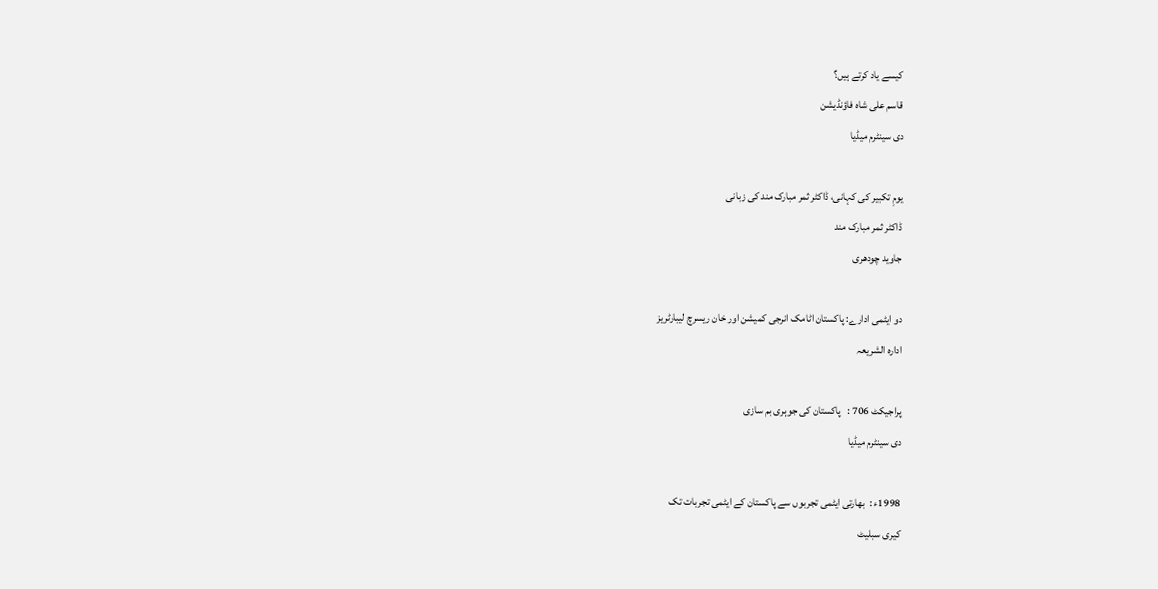کیسے یاد کرتے ہیں؟
قاسم علی شاہ فاؤنڈیشن
دی سینٹرم میڈیا

یومِ تکبیر کی کہانی، ڈاکٹر ثمر مبارک مند کی زبانی
ڈاکٹر ثمر مبارک مند
جاوید چودھری

دو ایٹمی ادارے: پاکستان اٹامک انرجی کمیشن اور خان ریسرچ لیبارٹریز
ادارہ الشریعہ

پراجیکٹ 706 :   پاکستان کی جوہری بم سازی
دی سینٹرم میڈیا

1998ء :  بھارتی ایٹمی تجربوں سے پاکستان کے ایٹمی تجربات تک
کیری سبلیٹ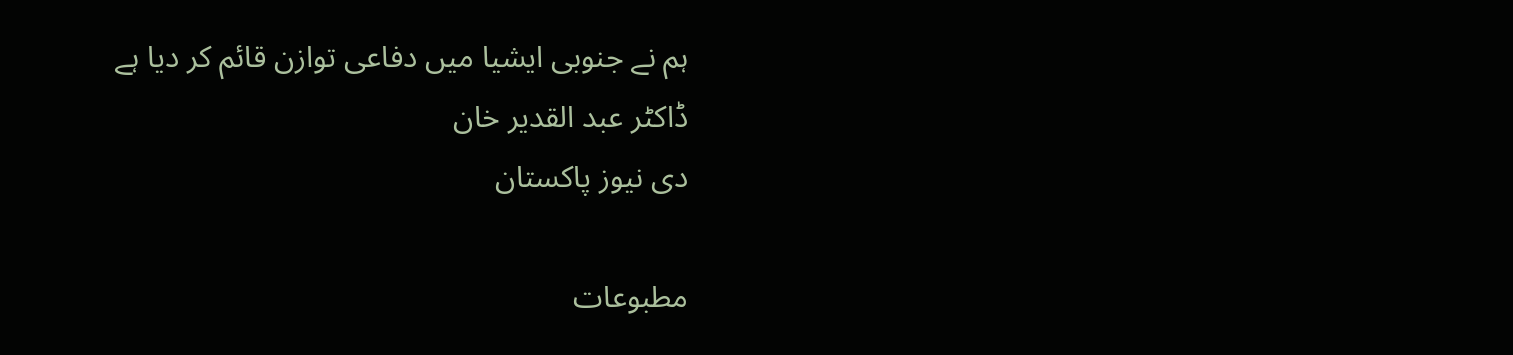ہم نے جنوبی ایشیا میں دفاعی توازن قائم کر دیا ہے
ڈاکٹر عبد القدیر خان
دی نیوز پاکستان

مطبوعات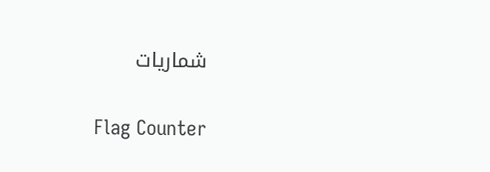شماریات

Flag Counter